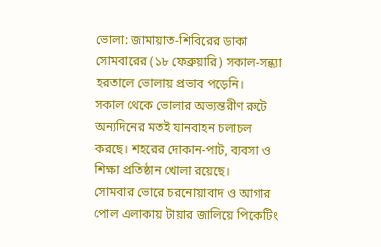ভোলা: জামায়াত-শিবিরের ডাকা সোমবারের (১৮ ফেব্রুয়ারি) সকাল-সন্ধ্যা হরতালে ভোলায় প্রভাব পড়েনি।
সকাল থেকে ভোলার অভ্যন্তরীণ রুটে অন্যদিনের মতই যানবাহন চলাচল করছে। শহরের দোকান-পাট, ব্যবসা ও শিক্ষা প্রতিষ্ঠান খোলা রয়েছে।
সোমবার ভোরে চরনোয়াবাদ ও আগার পোল এলাকায় টায়ার জালিয়ে পিকেটিং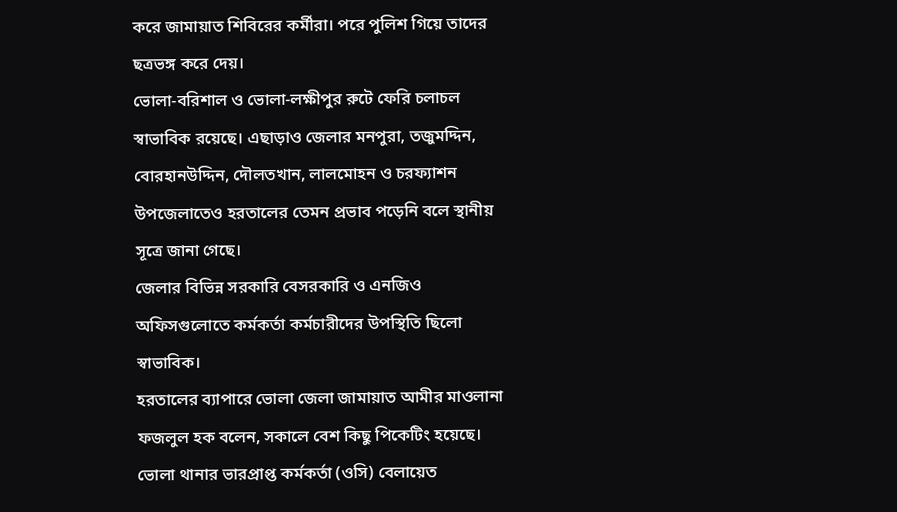করে জামায়াত শিবিরের কর্মীরা। পরে পুলিশ গিয়ে তাদের ছত্রভঙ্গ করে দেয়।
ভোলা-বরিশাল ও ভোলা-লক্ষীপুর রুটে ফেরি চলাচল স্বাভাবিক রয়েছে। এছাড়াও জেলার মনপুরা, তজুমদ্দিন, বোরহানউদ্দিন, দৌলতখান, লালমোহন ও চরফ্যাশন উপজেলাতেও হরতালের তেমন প্রভাব পড়েনি বলে স্থানীয় সূত্রে জানা গেছে।
জেলার বিভিন্ন সরকারি বেসরকারি ও এনজিও অফিসগুলোতে কর্মকর্তা কর্মচারীদের উপস্থিতি ছিলো স্বাভাবিক।
হরতালের ব্যাপারে ভোলা জেলা জামায়াত আমীর মাওলানা ফজলুল হক বলেন, সকালে বেশ কিছু পিকেটিং হয়েছে।
ভোলা থানার ভারপ্রাপ্ত কর্মকর্তা (ওসি) বেলায়েত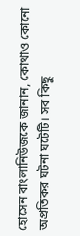হোসেন বাংলানিউজকে জানান, কোথাও কোনো অপ্রতিকর ঘটনা ঘটেটি। সব কিছু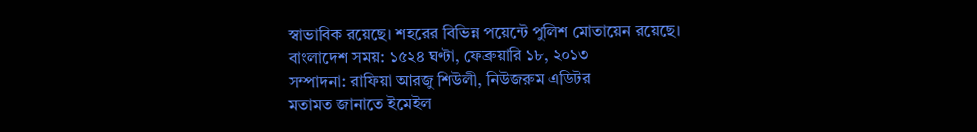স্বাভাবিক রয়েছে। শহরের বিভিন্ন পয়েন্টে পুলিশ মোতায়েন রয়েছে।
বাংলাদেশ সময়: ১৫২৪ ঘণ্টা, ফেব্রুয়ারি ১৮, ২০১৩
সম্পাদনা: রাফিয়া আরজু শিউলী, নিউজরুম এডিটর
মতামত জানাতে ইমেইল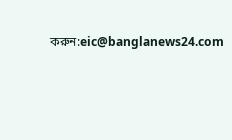করুন:eic@banglanews24.com